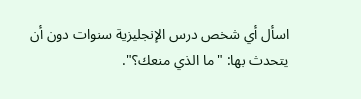اسأل أي شخص درس الإنجليزية سنوات دون أن يتحدث بها: "ما الذي منعك؟".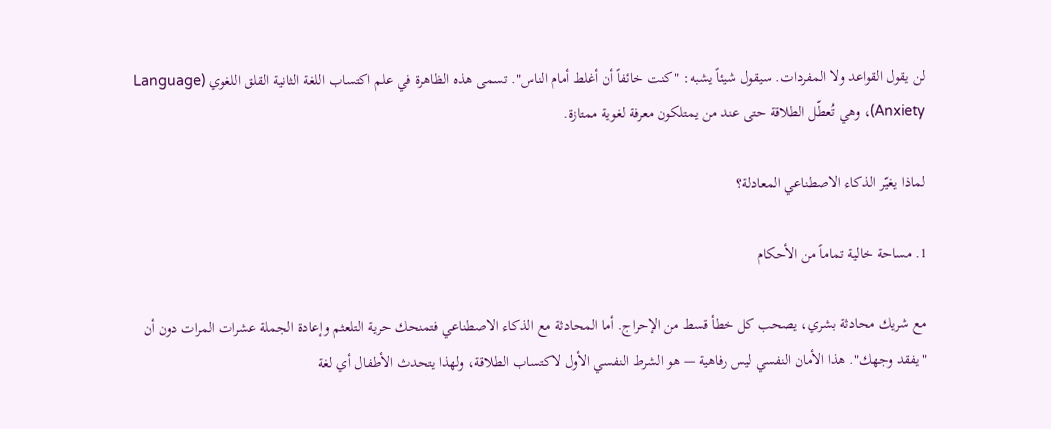لن يقول القواعد ولا المفردات. سيقول شيئاً يشبه: "كنت خائفاً أن أغلط أمام الناس". تسمى هذه الظاهرة في علم اكتساب اللغة الثانية القلق اللغوي (Language Anxiety)، وهي تُعطّل الطلاقة حتى عند من يمتلكون معرفة لغوية ممتازة.

لماذا يغيّر الذكاء الاصطناعي المعادلة؟

1. مساحة خالية تماماً من الأحكام

مع شريك محادثة بشري، يصحب كل خطأ قسط من الإحراج. أما المحادثة مع الذكاء الاصطناعي فتمنحك حرية التلعثم وإعادة الجملة عشرات المرات دون أن "يفقد وجهك". هذا الأمان النفسي ليس رفاهية — هو الشرط النفسي الأول لاكتساب الطلاقة، ولهذا يتحدث الأطفال أي لغة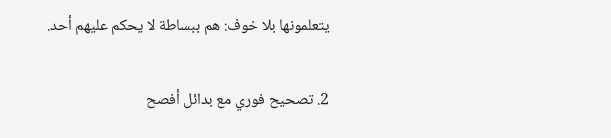يتعلمونها بلا خوف: هم ببساطة لا يحكم عليهم أحد.

2. تصحيح فوري مع بدائل أفصح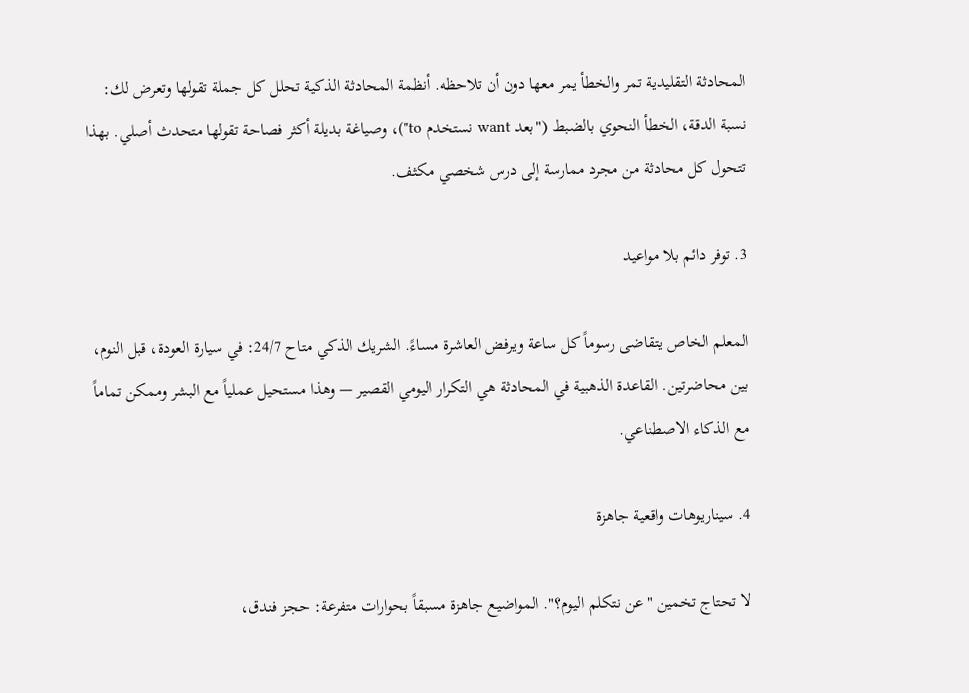المحادثة التقليدية تمر والخطأ يمر معها دون أن تلاحظه. أنظمة المحادثة الذكية تحلل كل جملة تقولها وتعرض لك: نسبة الدقة، الخطأ النحوي بالضبط ("بعد want نستخدم to")، وصياغة بديلة أكثر فصاحة تقولها متحدث أصلي. بهذا تتحول كل محادثة من مجرد ممارسة إلى درس شخصي مكثف.

3. توفر دائم بلا مواعيد

المعلم الخاص يتقاضى رسوماً كل ساعة ويرفض العاشرة مساءً. الشريك الذكي متاح 24/7: في سيارة العودة، قبل النوم، بين محاضرتين. القاعدة الذهبية في المحادثة هي التكرار اليومي القصير — وهذا مستحيل عملياً مع البشر وممكن تماماً مع الذكاء الاصطناعي.

4. سيناريوهات واقعية جاهزة

لا تحتاج تخمين "عن نتكلم اليوم؟". المواضيع جاهزة مسبقاً بحوارات متفرعة: حجز فندق،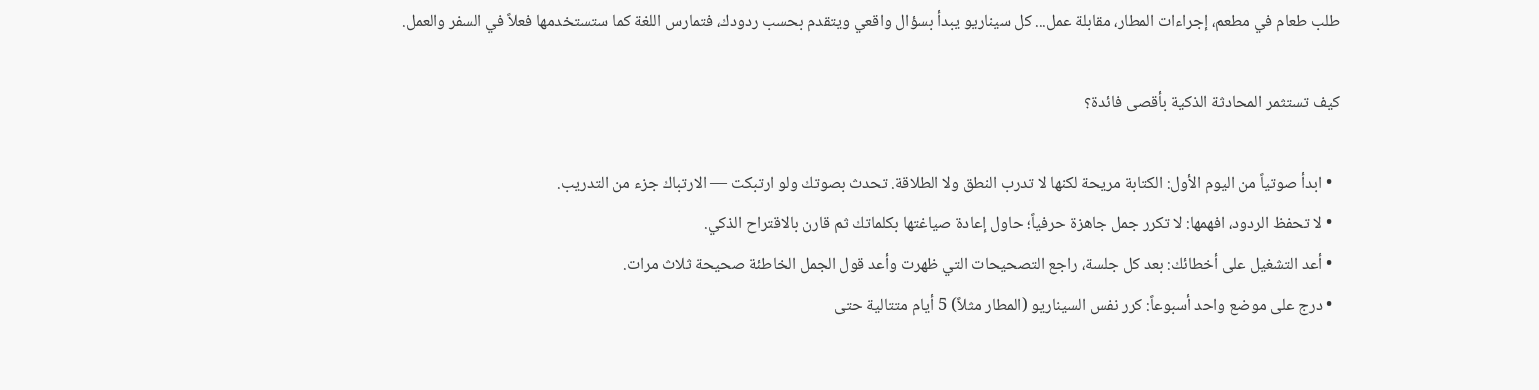طلب طعام في مطعم، إجراءات المطار، مقابلة عمل... كل سيناريو يبدأ بسؤال واقعي ويتقدم بحسب ردودك، فتمارس اللغة كما ستستخدمها فعلاً في السفر والعمل.

كيف تستثمر المحادثة الذكية بأقصى فائدة؟

  • ابدأ صوتياً من اليوم الأول: الكتابة مريحة لكنها لا تدرب النطق ولا الطلاقة. تحدث بصوتك ولو ارتبكت — الارتباك جزء من التدريب.
  • لا تحفظ الردود، افهمها: لا تكرر جمل جاهزة حرفياً؛ حاول إعادة صياغتها بكلماتك ثم قارن بالاقتراح الذكي.
  • أعد التشغيل على أخطائك: بعد كل جلسة، راجع التصحيحات التي ظهرت وأعد قول الجمل الخاطئة صحيحة ثلاث مرات.
  • درج على موضع واحد أسبوعاً: كرر نفس السيناريو (المطار مثلاً) 5 أيام متتالية حتى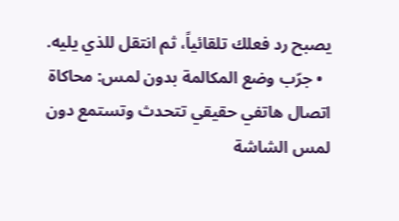يصبح رد فعلك تلقائياً، ثم انتقل للذي يليه.
  • جرّب وضع المكالمة بدون لمس: محاكاة اتصال هاتفي حقيقي تتحدث وتستمع دون لمس الشاشة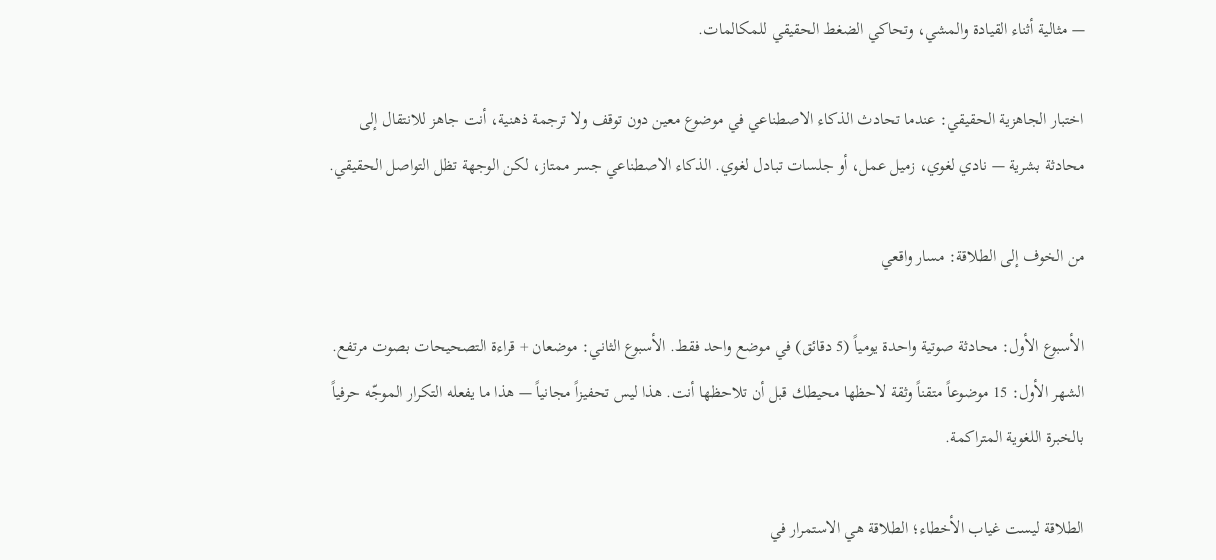— مثالية أثناء القيادة والمشي، وتحاكي الضغط الحقيقي للمكالمات.

اختبار الجاهزية الحقيقي: عندما تحادث الذكاء الاصطناعي في موضوع معين دون توقف ولا ترجمة ذهنية، أنت جاهز للانتقال إلى محادثة بشرية — نادي لغوي، زميل عمل، أو جلسات تبادل لغوي. الذكاء الاصطناعي جسر ممتاز، لكن الوجهة تظل التواصل الحقيقي.

من الخوف إلى الطلاقة: مسار واقعي

الأسبوع الأول: محادثة صوتية واحدة يومياً (5 دقائق) في موضع واحد فقط. الأسبوع الثاني: موضعان + قراءة التصحيحات بصوت مرتفع. الشهر الأول: 15 موضوعاً متقناً وثقة لاحظها محيطك قبل أن تلاحظها أنت. هذا ليس تحفيزاً مجانياً — هذا ما يفعله التكرار الموجّه حرفياً بالخبرة اللغوية المتراكمة.

الطلاقة ليست غياب الأخطاء؛ الطلاقة هي الاستمرار في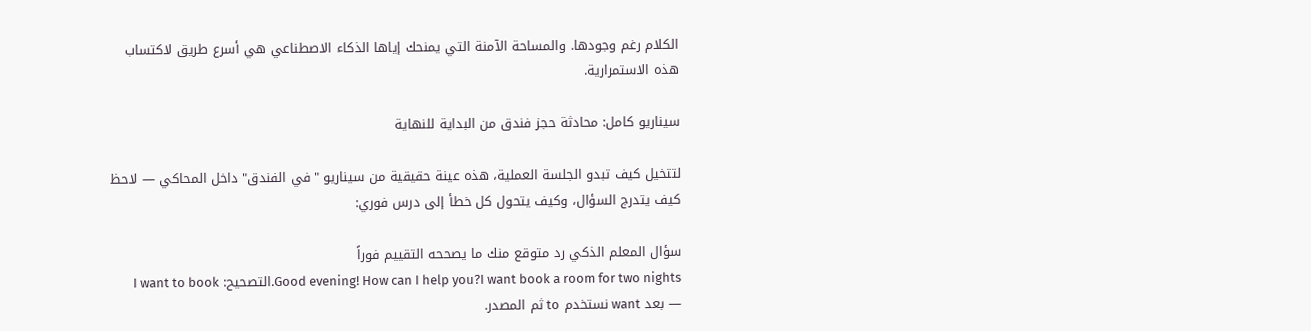الكلام رغم وجودها. والمساحة الآمنة التي يمنحك إياها الذكاء الاصطناعي هي أسرع طريق لاكتساب هذه الاستمرارية.

سيناريو كامل: محادثة حجز فندق من البداية للنهاية

لتتخيل كيف تبدو الجلسة العملية، هذه عينة حقيقية من سيناريو "في الفندق" داخل المحاكي — لاحظ كيف يتدرج السؤال، وكيف يتحول كل خطأ إلى درس فوري:

سؤال المعلم الذكي رد متوقع منك ما يصححه التقييم فوراً
Good evening! How can I help you?I want book a room for two nights.التصحيح: I want to book — بعد want نستخدم to ثم المصدر.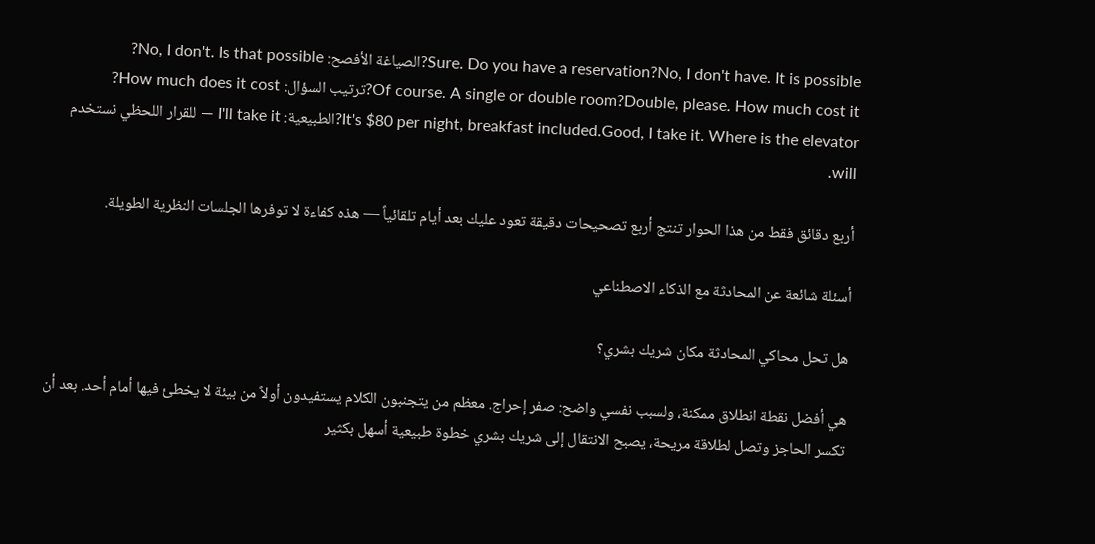Sure. Do you have a reservation?No, I don't have. It is possible?الصياغة الأفصح: No, I don't. Is that possible?
Of course. A single or double room?Double, please. How much cost it?ترتيب السؤال: How much does it cost?
It's $80 per night, breakfast included.Good, I take it. Where is the elevator?الطبيعية: I'll take it — للقرار اللحظي نستخدم will.

أربع دقائق فقط من هذا الحوار تنتج أربع تصحيحات دقيقة تعود عليك بعد أيام تلقائياً — هذه كفاءة لا توفرها الجلسات النظرية الطويلة.

أسئلة شائعة عن المحادثة مع الذكاء الاصطناعي

هل تحل محاكي المحادثة مكان شريك بشري؟

هي أفضل نقطة انطلاق ممكنة، ولسبب نفسي واضح: صفر إحراج. معظم من يتجنبون الكلام يستفيدون أولاً من بيئة لا يخطئ فيها أمام أحد. بعد أن تكسر الحاجز وتصل لطلاقة مريحة، يصبح الانتقال إلى شريك بشري خطوة طبيعية أسهل بكثير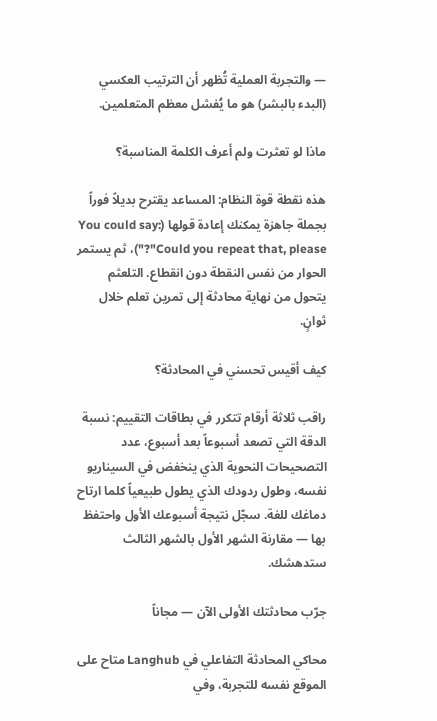— والتجربة العملية تُظهر أن الترتيب العكسي (البدء بالبشر) هو ما يُفشل معظم المتعلمين.

ماذا لو تعثرت ولم أعرف الكلمة المناسبة؟

هذه نقطة قوة النظام: المساعد يقترح بديلاً فوراً بجملة جاهزة يمكنك إعادة قولها (You could say: "Could you repeat that, please?")، ثم يستمر الحوار من نفس النقطة دون انقطاع. التلعثم يتحول من نهاية محادثة إلى تمرين تعلم خلال ثوانٍ.

كيف أقيس تحسني في المحادثة؟

راقب ثلاثة أرقام تتكرر في بطاقات التقييم: نسبة الدقة التي تصعد أسبوعاً بعد أسبوع، عدد التصحيحات النحوية الذي ينخفض في السيناريو نفسه، وطول ردودك الذي يطول طبيعياً كلما ارتاح دماغك للغة. سجّل نتيجة أسبوعك الأول واحتفظ بها — مقارنة الشهر الأول بالشهر الثالث ستدهشك.

جرّب محادثتك الأولى الآن — مجاناً

محاكي المحادثة التفاعلي في Langhub متاح على الموقع نفسه للتجربة، وفي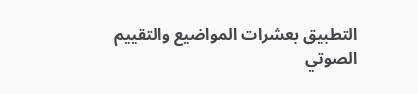التطبيق بعشرات المواضيع والتقييم الصوتي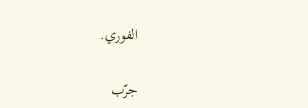الفوري.

جرّب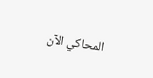المحاكي الآن